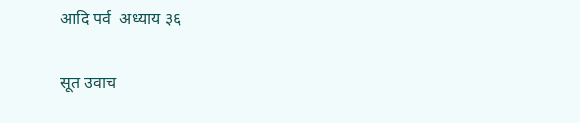आदि पर्व  अध्याय ३६

सूत उवाच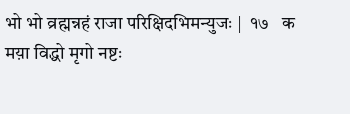भो भो व्रह्मन्नहं राजा परिक्षिदभिमन्युजः |  १७   क
मय़ा विद्धो मृगो नष्टः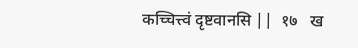कच्चित्त्वं दृष्टवानसि ||  १७   ख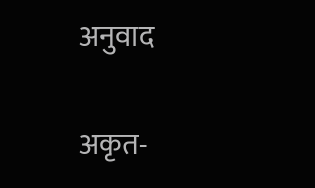अनुवाद

अकृत-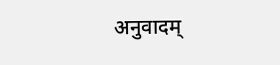अनुवादम्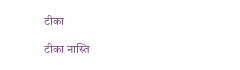टीका

टीका नास्ति